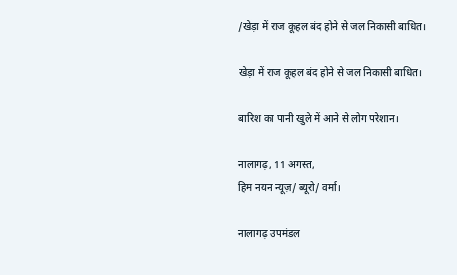/खेड़ा में राज कूहल बंद होने से जल निकासी बाधित।

खेड़ा में राज कूहल बंद होने से जल निकासी बाधित।

बारिश का पानी खुले में आने से लोग परेशान।

नालागढ़, 11 अगस्त,
हिम नयन न्यूज़/ ब्यूरो/ वर्मा।

नालागढ़ उपमंडल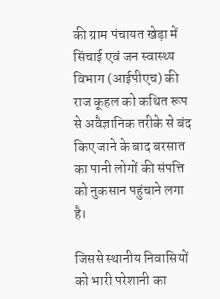की ग्राम पंचायत खेड़ा में सिंचाई एवं जन स्वास्थ्य विभाग (आईपीएच) की राज कूहल को कथित रूप से अवैज्ञानिक तरीके से बंद किए जाने के बाद बरसात का पानी लोगों की संपत्ति को नुकसान पहुंचाने लगा है।

जिससे स्थानीय निवासियों को भारी परेशानी का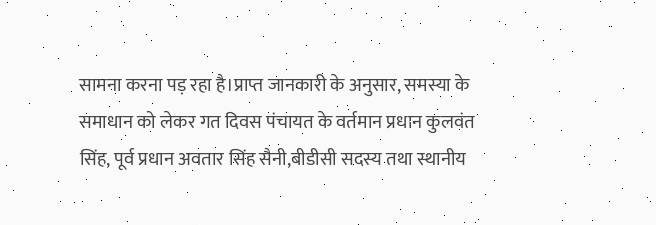सामना करना पड़ रहा है।प्राप्त जानकारी के अनुसार, समस्या के समाधान को लेकर गत दिवस पंचायत के वर्तमान प्रधान कुलवंत सिंह, पूर्व प्रधान अवतार सिंह सैनी,बीडीसी सदस्य तथा स्थानीय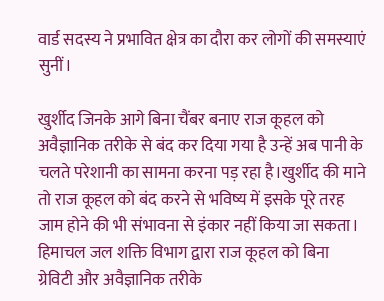वार्ड सदस्य ने प्रभावित क्षेत्र का दौरा कर लोगों की समस्याएं सुनीं।

खुर्शीद जिनके आगे बिना चैंबर बनाए राज कूहल को अवैज्ञानिक तरीके से बंद कर दिया गया है उन्हें अब पानी के चलते परेशानी का सामना करना पड़ रहा है।खुर्शीद की माने तो राज कूहल को बंद करने से भविष्य में इसके पूरे तरह जाम होने की भी संभावना से इंकार नहीं किया जा सकता। हिमाचल जल शक्ति विभाग द्वारा राज कूहल को बिना ग्रेविटी और अवैज्ञानिक तरीके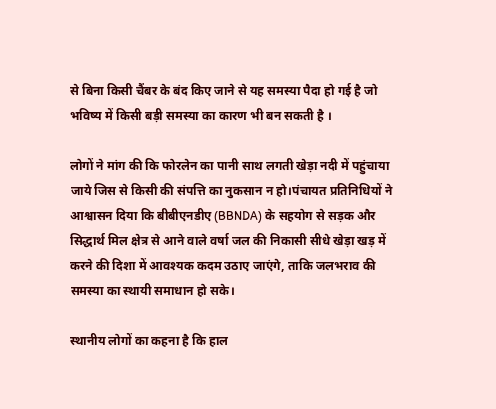से बिना किसी चैंबर के बंद किए जाने से यह समस्या पैदा हो गई है जो भविष्य में किसी बड़ी समस्या का कारण भी बन सकती है ।

लोगों ने मांग की कि फोरलेन का पानी साथ लगती खेड़ा नदी में पहुंचाया जाये जिस से किसी की संपत्ति का नुकसान न हो।पंचायत प्रतिनिधियों ने आश्वासन दिया कि बीबीएनडीए (BBNDA) के सहयोग से सड़क और सिद्धार्थ मिल क्षेत्र से आने वाले वर्षा जल की निकासी सीधे खेड़ा खड़ में करने की दिशा में आवश्यक कदम उठाए जाएंगे, ताकि जलभराव की समस्या का स्थायी समाधान हो सके।

स्थानीय लोगों का कहना है कि हाल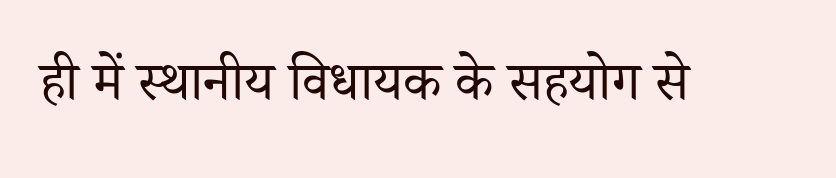ही में स्थानीय विधायक के सहयोग से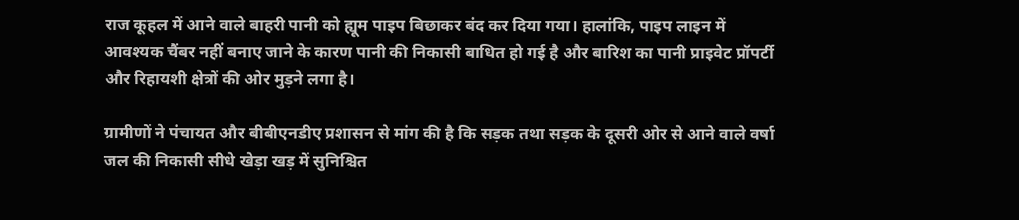राज कूहल में आने वाले बाहरी पानी को ह्यूम पाइप बिछाकर बंद कर दिया गया। हालांकि, पाइप लाइन में आवश्यक चैंबर नहीं बनाए जाने के कारण पानी की निकासी बाधित हो गई है और बारिश का पानी प्राइवेट प्रॉपर्टी और रिहायशी क्षेत्रों की ओर मुड़ने लगा है।

ग्रामीणों ने पंचायत और बीबीएनडीए प्रशासन से मांग की है कि सड़क तथा सड़क के दूसरी ओर से आने वाले वर्षा जल की निकासी सीधे खेड़ा खड़ में सुनिश्चित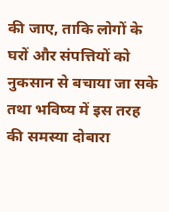की जाए, ताकि लोगों के घरों और संपत्तियों को नुकसान से बचाया जा सके तथा भविष्य में इस तरह की समस्या दोबारा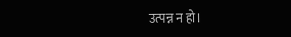उत्पन्न न हो।